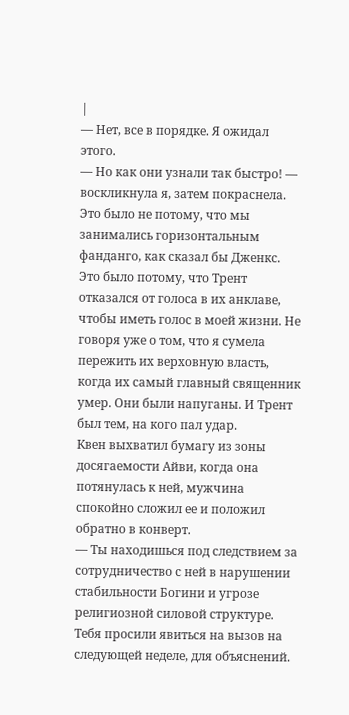|
— Нет, все в порядке. Я ожидал этого.
— Но как они узнали так быстро! — воскликнула я, затем покраснела. Это было не потому, что мы занимались горизонтальным фанданго, как сказал бы Дженкс. Это было потому, что Трент отказался от голоса в их анклаве, чтобы иметь голос в моей жизни. Не говоря уже о том, что я сумела пережить их верховную власть, когда их самый главный священник умер. Они были напуганы. И Трент был тем, на кого пал удар.
Квен выхватил бумагу из зоны досягаемости Айви, когда она потянулась к ней, мужчина спокойно сложил ее и положил обратно в конверт.
— Ты находишься под следствием за сотрудничество с ней в нарушении стабильности Богини и угрозе религиозной силовой структуре. Тебя просили явиться на вызов на следующей неделе, для объяснений.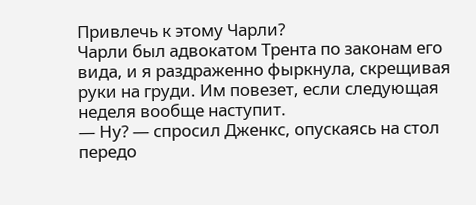Привлечь к этому Чарли?
Чарли был адвокатом Трента по законам его вида, и я раздраженно фыркнула, скрещивая руки на груди. Им повезет, если следующая неделя вообще наступит.
— Ну? — спросил Дженкс, опускаясь на стол передо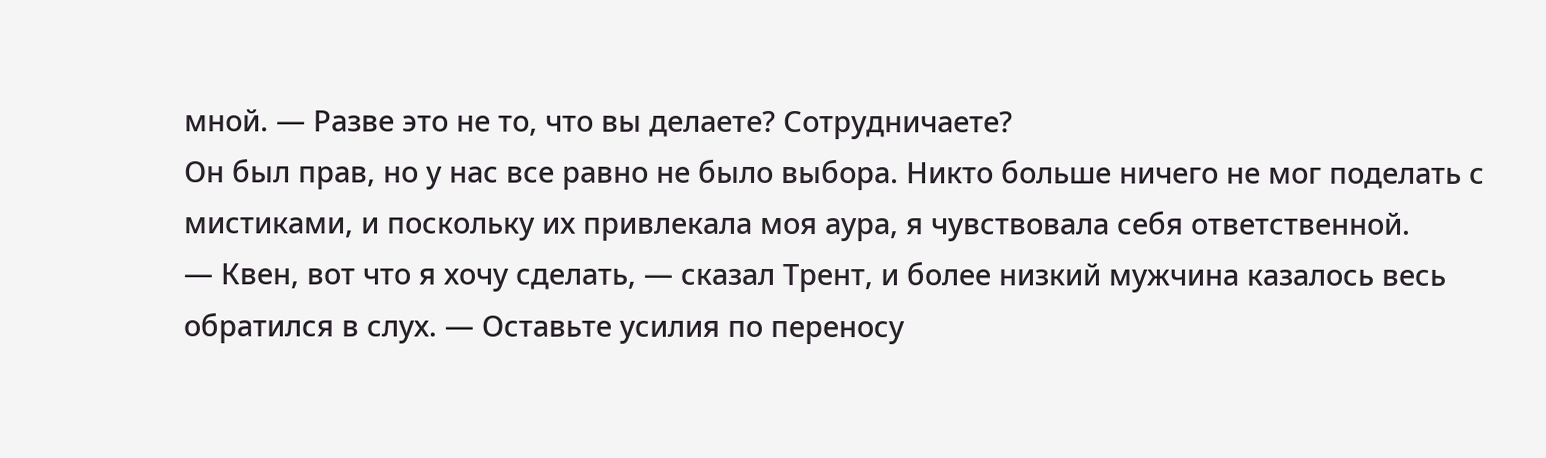мной. — Разве это не то, что вы делаете? Сотрудничаете?
Он был прав, но у нас все равно не было выбора. Никто больше ничего не мог поделать с мистиками, и поскольку их привлекала моя аура, я чувствовала себя ответственной.
— Квен, вот что я хочу сделать, — сказал Трент, и более низкий мужчина казалось весь обратился в слух. — Оставьте усилия по переносу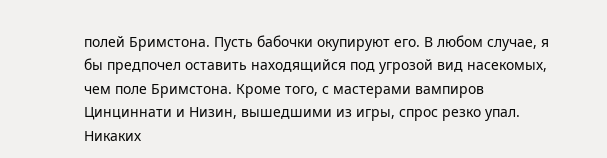полей Бримстона. Пусть бабочки окупируют его. В любом случае, я бы предпочел оставить находящийся под угрозой вид насекомых, чем поле Бримстона. Кроме того, с мастерами вампиров Цинциннати и Низин, вышедшими из игры, спрос резко упал. Никаких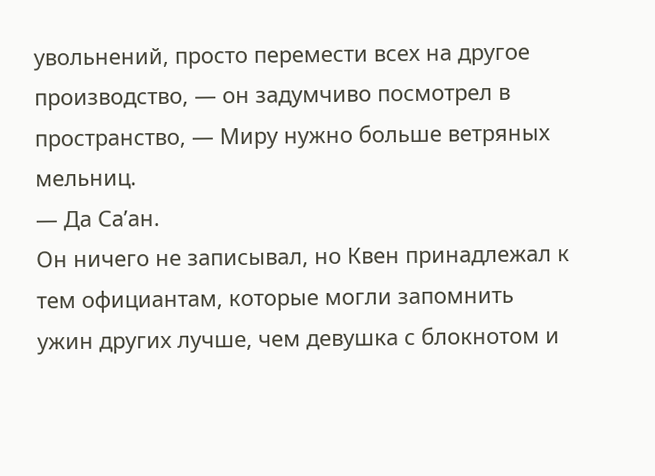увольнений, просто перемести всех на другое производство, — он задумчиво посмотрел в пространство, — Миру нужно больше ветряных мельниц.
— Да Са’ан.
Он ничего не записывал, но Квен принадлежал к тем официантам, которые могли запомнить ужин других лучше, чем девушка с блокнотом и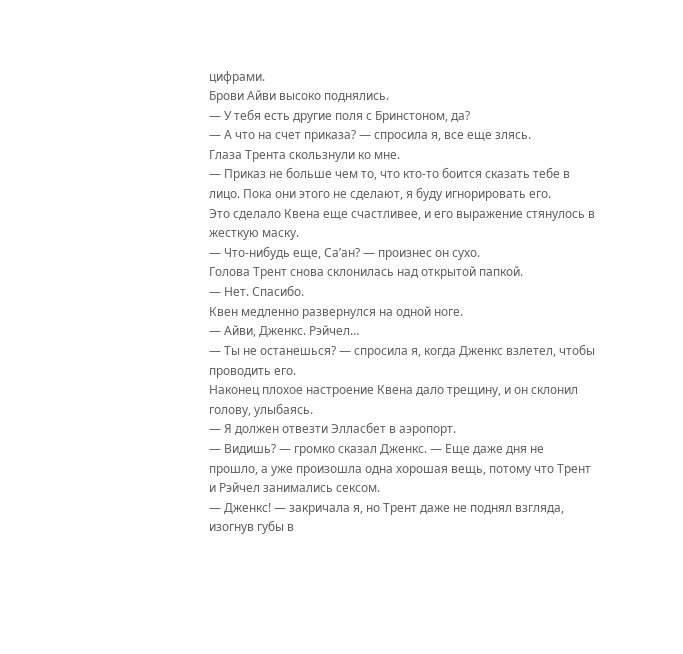цифрами.
Брови Айви высоко поднялись.
— У тебя есть другие поля с Бринстоном, да?
— А что на счет приказа? — спросила я, все еще злясь.
Глаза Трента скользнули ко мне.
— Приказ не больше чем то, что кто-то боится сказать тебе в лицо. Пока они этого не сделают, я буду игнорировать его.
Это сделало Квена еще счастливее, и его выражение стянулось в жесткую маску.
— Что-нибудь еще, Са’ан? — произнес он сухо.
Голова Трент снова склонилась над открытой папкой.
— Нет. Спасибо.
Квен медленно развернулся на одной ноге.
— Айви, Дженкс. Рэйчел…
— Ты не останешься? — спросила я, когда Дженкс взлетел, чтобы проводить его.
Наконец плохое настроение Квена дало трещину, и он склонил голову, улыбаясь.
— Я должен отвезти Элласбет в аэропорт.
— Видишь? — громко сказал Дженкс. — Еще даже дня не прошло, а уже произошла одна хорошая вещь, потому что Трент и Рэйчел занимались сексом.
— Дженкс! — закричала я, но Трент даже не поднял взгляда, изогнув губы в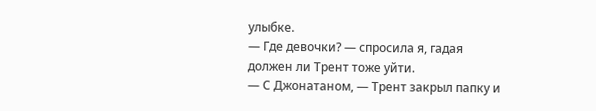улыбке.
— Где девочки? — спросила я, гадая должен ли Трент тоже уйти.
— С Джонатаном, — Трент закрыл папку и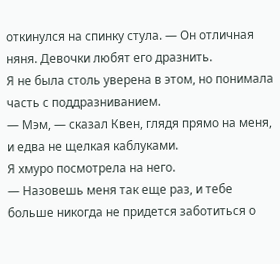откинулся на спинку стула. — Он отличная няня. Девочки любят его дразнить.
Я не была столь уверена в этом, но понимала часть с поддразниванием.
— Мэм, — сказал Квен, глядя прямо на меня, и едва не щелкая каблуками.
Я хмуро посмотрела на него.
— Назовешь меня так еще раз, и тебе больше никогда не придется заботиться о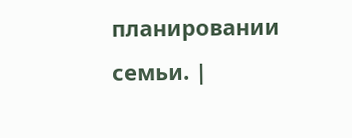планировании семьи. |